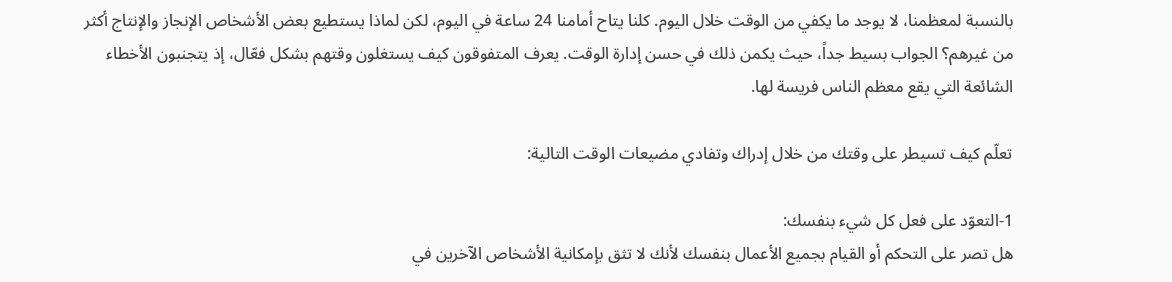بالنسبة لمعظمنا، لا يوجد ما يكفي من الوقت خلال اليوم. كلنا يتاح أمامنا 24 ساعة في اليوم، لكن لماذا يستطيع بعض الأشخاص الإنجاز والإنتاج أكثر من غيرهم؟ الجواب بسيط جداً، حيث يكمن ذلك في حسن إدارة الوقت. يعرف المتفوقون كيف يستغلون وقتهم بشكل فعّال، إذ يتجنبون الأخطاء الشائعة التي يقع معظم الناس فريسة لها.

تعلّم كيف تسيطر على وقتك من خلال إدراك وتفادي مضيعات الوقت التالية:

1-التعوّد على فعل كل شيء بنفسك:
هل تصر على التحكم أو القيام بجميع الأعمال بنفسك لأنك لا تثق بإمكانية الأشخاص الآخرين في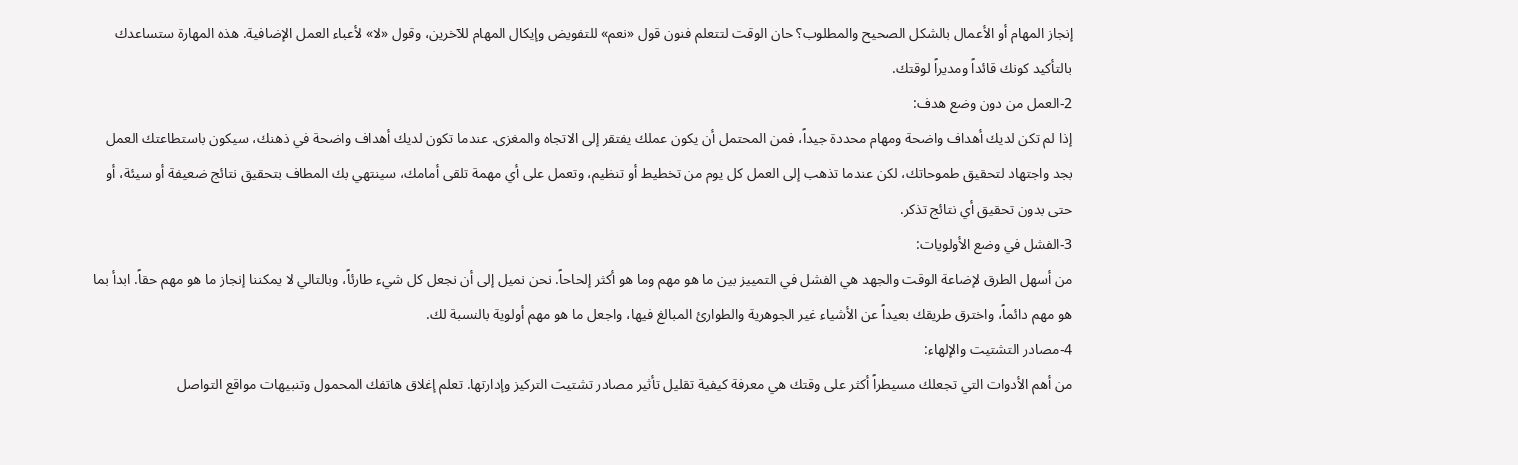إنجاز المهام أو الأعمال بالشكل الصحيح والمطلوب؟ حان الوقت لتتعلم فنون قول «نعم» للتفويض وإيكال المهام للآخرين، وقول «لا» لأعباء العمل الإضافية. هذه المهارة ستساعدك بالتأكيد كونك قائداً ومديراً لوقتك.
2-العمل من دون وضع هدف:
إذا لم تكن لديك أهداف واضحة ومهام محددة جيداً، فمن المحتمل أن يكون عملك يفتقر إلى الاتجاه والمغزى. عندما تكون لديك أهداف واضحة في ذهنك، سيكون باستطاعتك العمل بجد واجتهاد لتحقيق طموحاتك، لكن عندما تذهب إلى العمل كل يوم من تخطيط أو تنظيم، وتعمل على أي مهمة تلقى أمامك، سينتهي بك المطاف بتحقيق نتائج ضعيفة أو سيئة، أو حتى بدون تحقيق أي نتائج تذكر.
3-الفشل في وضع الأولويات:
من أسهل الطرق لإضاعة الوقت والجهد هي الفشل في التمييز بين ما هو مهم وما هو أكثر إلحاحاً. نحن نميل إلى أن نجعل كل شيء طارئاً، وبالتالي لا يمكننا إنجاز ما هو مهم حقاً. ابدأ بما هو مهم دائماً، واخترق طريقك بعيداً عن الأشياء غير الجوهرية والطوارئ المبالغ فيها، واجعل ما هو مهم أولوية بالنسبة لك.
4-مصادر التشتيت والإلهاء:
من أهم الأدوات التي تجعلك مسيطراً أكثر على وقتك هي معرفة كيفية تقليل تأثير مصادر تشتيت التركيز وإدارتها. تعلم إغلاق هاتفك المحمول وتنبيهات مواقع التواصل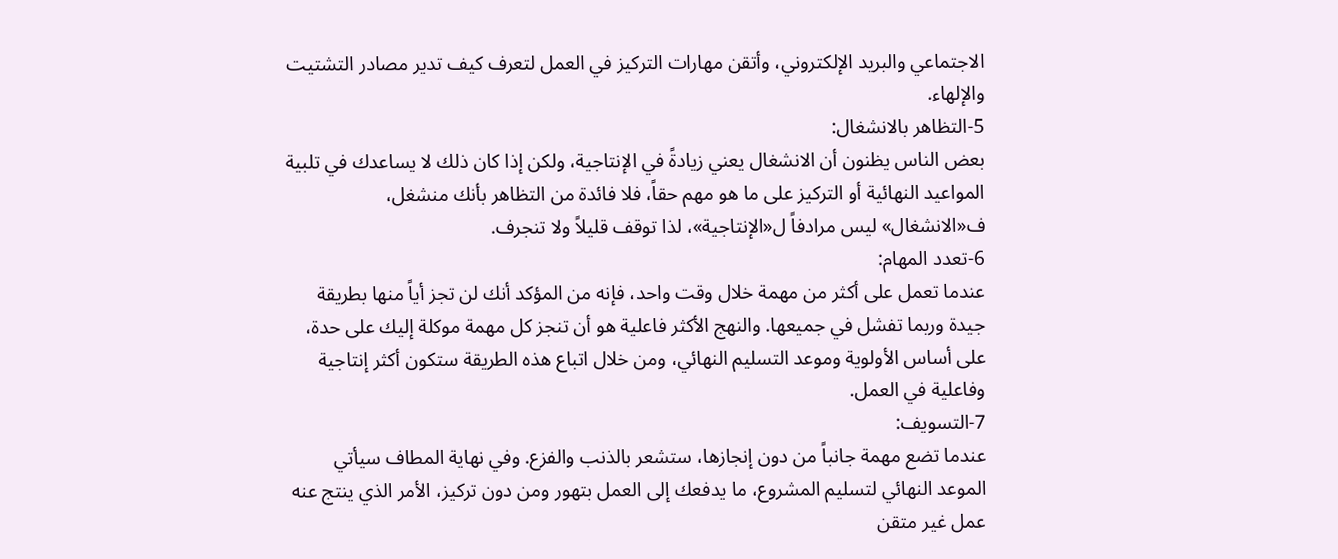الاجتماعي والبريد الإلكتروني، وأتقن مهارات التركيز في العمل لتعرف كيف تدير مصادر التشتيت والإلهاء.
5-التظاهر بالانشغال:
بعض الناس يظنون أن الانشغال يعني زيادةً في الإنتاجية، ولكن إذا كان ذلك لا يساعدك في تلبية المواعيد النهائية أو التركيز على ما هو مهم حقاً، فلا فائدة من التظاهر بأنك منشغل، ف«الانشغال» ليس مرادفاً ل«الإنتاجية»، لذا توقف قليلاً ولا تنجرف.
6-تعدد المهام:
عندما تعمل على أكثر من مهمة خلال وقت واحد، فإنه من المؤكد أنك لن تجز أياً منها بطريقة جيدة وربما تفشل في جميعها. والنهج الأكثر فاعلية هو أن تنجز كل مهمة موكلة إليك على حدة، على أساس الأولوية وموعد التسليم النهائي، ومن خلال اتباع هذه الطريقة ستكون أكثر إنتاجية وفاعلية في العمل.
7-التسويف:
عندما تضع مهمة جانباً من دون إنجازها، ستشعر بالذنب والفزع. وفي نهاية المطاف سيأتي الموعد النهائي لتسليم المشروع، ما يدفعك إلى العمل بتهور ومن دون تركيز، الأمر الذي ينتج عنه عمل غير متقن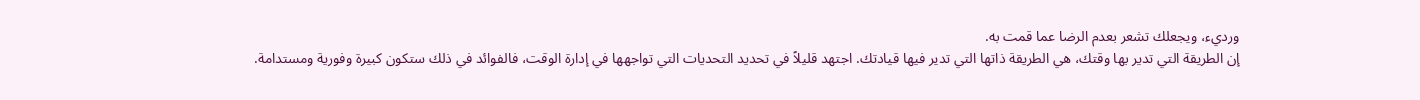ورديء، ويجعلك تشعر بعدم الرضا عما قمت به.
إن الطريقة التي تدير بها وقتك، هي الطريقة ذاتها التي تدير فيها قيادتك. اجتهد قليلاً في تحديد التحديات التي تواجهها في إدارة الوقت، فالفوائد في ذلك ستكون كبيرة وفورية ومستدامة.